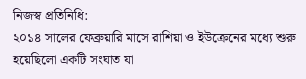নিজস্ব প্রতিনিধি:
২০১৪ সালের ফেব্রুয়ারি মাসে রাশিয়া ও ইউক্রেনের মধ্যে শুরু হয়েছিলো একটি সংঘাত যা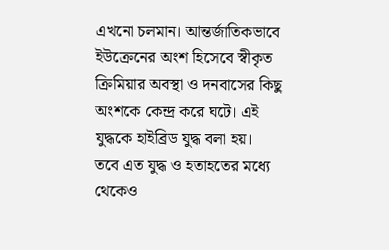এখনো চলমান। আন্তর্জাতিকভাবে ইউক্রেনের অংশ হিসেবে স্বীকৃত ক্রিমিয়ার অবস্থা ও দনবাসের কিছু অংশকে কেন্দ্র করে ঘটে। এই যুদ্ধকে হাইব্রিড যুদ্ধ বলা হয়।
তবে এত যুদ্ধ ও হতাহতের মধ্যে থেকেও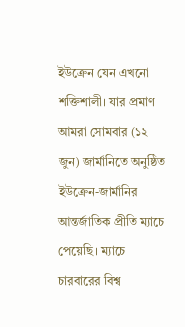ইউক্রেন যেন এখনো শক্তিশালী। যার প্রমাণ আমরা সোমবার (১২ জুন) জার্মানিতে অনুষ্ঠিত ইউক্রেন-জার্মানির আন্তর্জাতিক প্রীতি ম্যাচে পেয়েছি। ম্যাচে চারবারের বিশ্ব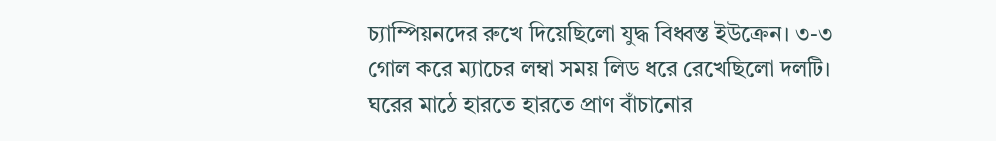চ্যাম্পিয়নদের রুখে দিয়েছিলো যুদ্ধ বিধ্বস্ত ইউক্রেন। ৩-৩ গোল করে ম্যাচের লম্বা সময় লিড ধরে রেখেছিলো দলটি। ঘরের মাঠে হারতে হারতে প্রাণ বাঁচানোর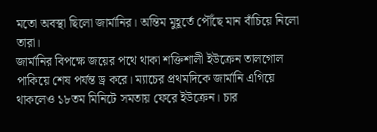মতো অবস্থা ছিলো জার্মানির। অন্তিম মুহূর্তে পৌঁছে মান বাঁচিয়ে নিলো তারা।
জার্মানির বিপক্ষে জয়ের পথে থাকা শক্তিশালী ইউক্রেন তালগোল পাকিয়ে শেষ পর্যন্ত ড্র করে। ম্যাচের প্রথমদিকে জার্মানি এগিয়ে থাকলেও ১৮তম মিনিটে সমতায় ফেরে ইউক্রেন। চার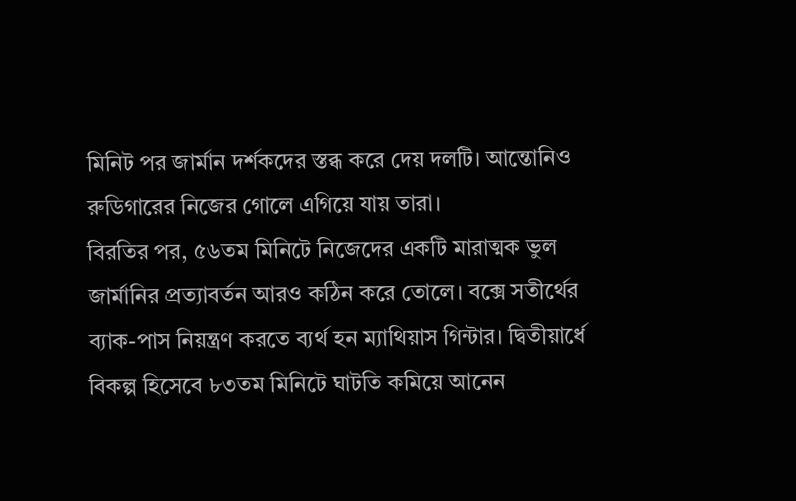মিনিট পর জার্মান দর্শকদের স্তব্ধ করে দেয় দলটি। আন্তোনিও রুডিগারের নিজের গোলে এগিয়ে যায় তারা।
বিরতির পর, ৫৬তম মিনিটে নিজেদের একটি মারাত্মক ভুল জার্মানির প্রত্যাবর্তন আরও কঠিন করে তোলে। বক্সে সতীর্থের ব্যাক-পাস নিয়ন্ত্রণ করতে ব্যর্থ হন ম্যাথিয়াস গিন্টার। দ্বিতীয়ার্ধে বিকল্প হিসেবে ৮৩তম মিনিটে ঘাটতি কমিয়ে আনেন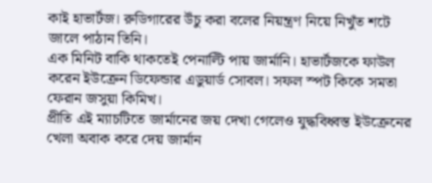কাই হাভার্টজ। রুডিগারের উঁচু করা বলের নিয়ন্ত্রণ নিয়ে নিখুঁত শটে জালে পাঠান তিনি।
এক মিনিট বাকি থাকতেই পেনাল্টি পায় জার্মানি। হাভার্টজকে ফাউল করেন ইউক্রেন ডিফেন্ডার এডুয়ার্ড সোবল। সফল স্পট কিকে সমতা ফেরান জসুয়া কিমিখ।
প্রীতি এই ম্যাচটিতে জার্মানের জয় দেখা গেলেও যুদ্ধবিধ্বস্ত ইউক্রেনের খেলা অবাক করে দেয় জার্মান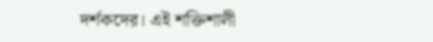দর্শকদের। এই শক্তিশালী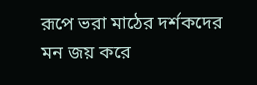রূপে ভরা মাঠের দর্শকদের মন জয় করে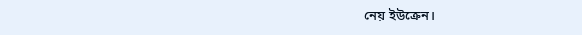নেয় ইউক্রেন।